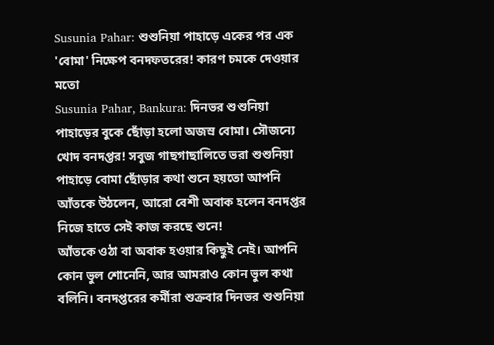Susunia Pahar: শুশুনিয়া পাহাড়ে একের পর এক 'বোমা' নিক্ষেপ বনদফতরের! কারণ চমকে দেওয়ার মতো
Susunia Pahar, Bankura: দিনভর শুশুনিয়া পাহাড়ের বুকে ছোঁড়া হলো অজস্র বোমা। সৌজন্যে খোদ বনদপ্তর! সবুজ গাছগাছালিতে ভরা শুশুনিয়া পাহাড়ে বোমা ছোঁড়ার কথা শুনে হয়তো আপনি আঁতকে উঠলেন, আরো বেশী অবাক হলেন বনদপ্তর নিজে হাতে সেই কাজ করছে শুনে!
আঁতকে ওঠা বা অবাক হওয়ার কিছুই নেই। আপনি কোন ভুল শোনেনি, আর আমরাও কোন ভুল কথা বলিনি। বনদপ্তরের কর্মীরা শুক্রবার দিনভর শুশুনিয়া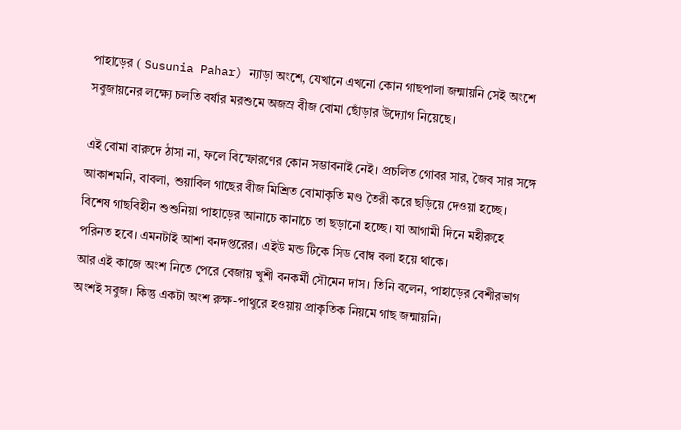পাহাড়ের ( Susunia Pahar) ন্যাড়া অংশে, যেখানে এখনো কোন গাছপালা জন্মায়নি সেই অংশে সবুজায়নের লক্ষ্যে চলতি বর্ষার মরশুমে অজস্র বীজ বোমা ছোঁড়ার উদ্যোগ নিয়েছে।

এই বোমা বারুদে ঠাসা না, ফলে বিস্ফোরণের কোন সম্ভাবনাই নেই। প্রচলিত গোবর সার, জৈব সার সঙ্গে আকাশমনি, বাবলা, শুয়াবিল গাছের বীজ মিশ্রিত বোমাকৃতি মণ্ড তৈরী করে ছড়িয়ে দেওয়া হচ্ছে। বিশেষ গাছবিহীন শুশুনিয়া পাহাড়ের আনাচে কানাচে তা ছড়ানো হচ্ছে। যা আগামী দিনে মহীরুহে পরিনত হবে। এমনটাই আশা বনদপ্তরের। এইউ মন্ড টিকে সিড বোম্ব বলা হয়ে থাকে।
আর এই কাজে অংশ নিতে পেরে বেজায় খুশী বনকর্মী সৌমেন দাস। তিনি বলেন, পাহাড়ের বেশীরভাগ অংশই সবুজ। কিন্তু একটা অংশ রুক্ষ-পাথুরে হওয়ায় প্রাকৃতিক নিয়মে গাছ জন্মায়নি।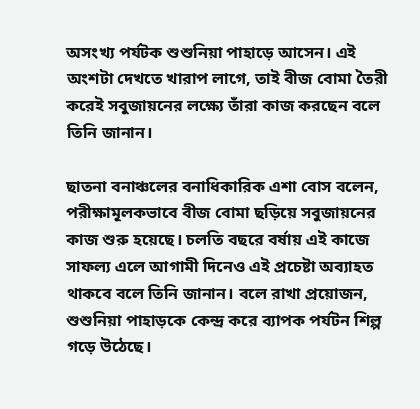অসংখ্য পর্যটক শুশুনিয়া পাহাড়ে আসেন। এই অংশটা দেখতে খারাপ লাগে, তাই বীজ বোমা তৈরী করেই সবুজায়নের লক্ষ্যে তাঁরা কাজ করছেন বলে তিনি জানান।

ছাতনা বনাঞ্চলের বনাধিকারিক এশা বোস বলেন, পরীক্ষামূলকভাবে বীজ বোমা ছড়িয়ে সবুজায়নের কাজ শুরু হয়েছে। চলতি বছরে বর্ষায় এই কাজে সাফল্য এলে আগামী দিনেও এই প্রচেষ্টা অব্যাহত থাকবে বলে তিনি জানান। বলে রাখা প্রয়োজন, শুশুনিয়া পাহাড়কে কেন্দ্র করে ব্যাপক পর্যটন শিল্প গড়ে উঠেছে।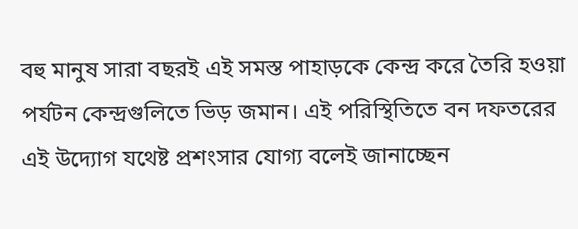বহু মানুষ সারা বছরই এই সমস্ত পাহাড়কে কেন্দ্র করে তৈরি হওয়া পর্যটন কেন্দ্রগুলিতে ভিড় জমান। এই পরিস্থিতিতে বন দফতরের এই উদ্যোগ যথেষ্ট প্রশংসার যোগ্য বলেই জানাচ্ছেন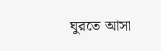ঘুরতে আসা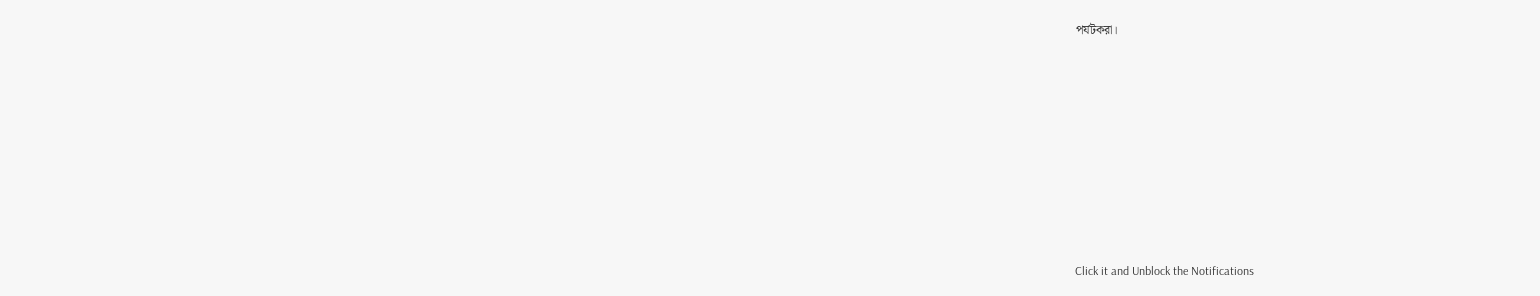পর্যটকরা।












Click it and Unblock the Notifications